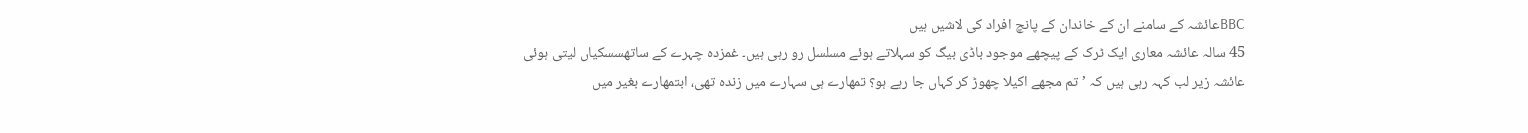BBCعائشہ کے سامنے ان کے خاندان کے پانچ افراد کی لاشیں ہیں
45 سالہ عائشہ معاری ایک ٹرک کے پیچھے موجود باڈی بیگ کو سہلاتے ہوئے مسلسل رو رہی ہیں۔ غمزدہ چہرے کے ساتھسسکیاں لیتی ہوئی عائشہ زیر لب کہہ رہی ہیں کہ ’تم مجھے اکیلا چھوڑ کر کہاں جا رہے ہو؟ تمھارے ہی سہارے میں زندہ تھی، ابتمھارے بغیر میں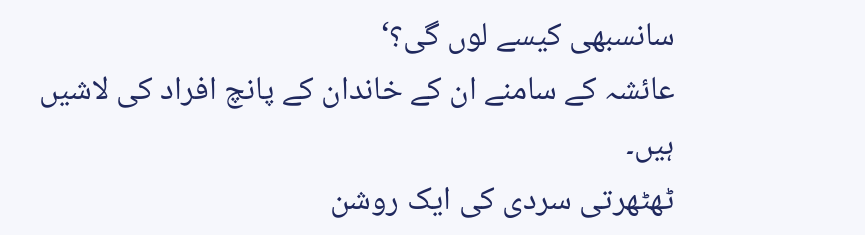سانسبھی کیسے لوں گی؟‘
عائشہ کے سامنے ان کے خاندان کے پانچ افراد کی لاشیں ہیں۔
ٹھٹھرتی سردی کی ایک روشن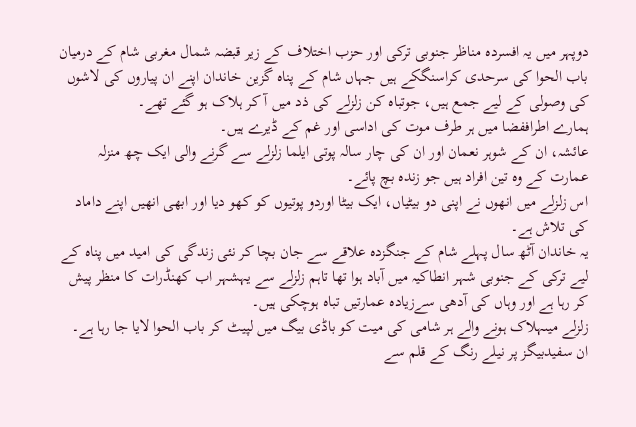دوپہر میں یہ افسردہ مناظر جنوبی ترکی اور حزب اختلاف کے زیر قبضہ شمال مغربی شام کے درمیان باب الحوا کی سرحدی کراسنگکے ہیں جہاں شام کے پناہ گزین خاندان اپنے ان پیاروں کی لاشوں کی وصولی کے لیے جمع ہیں، جوتباہ کن زلزلے کی ذد میں آ کر ہلاک ہو گئے تھے۔
ہمارے اطراففضا میں ہر طرف موت کی اداسی اور غم کے ڈیرے ہیں۔
عائشہ، ان کے شوہر نعمان اور ان کی چار سالہ پوتی ایلما زلزلے سے گرنے والی ایک چھ منزلہ عمارت کے وہ تین افراد ہیں جو زندہ بچ پائے۔
اس زلزلے میں انھوں نے اپنی دو بیٹیاں، ایک بیٹا اوردو پوتیوں کو کھو دیا اور ابھی انھیں اپنے داماد کی تلاش ہے۔
یہ خاندان آٹھ سال پہلے شام کے جنگزدہ علاقے سے جان بچا کر نئی زندگی کی امید میں پناہ کے لیے ترکی کے جنوبی شہر انطاکیہ میں آباد ہوا تھا تاہم زلزلے سے یہشہر اب کھنڈرات کا منظر پیش کر رہا ہے اور وہاں کی آدھی سےزیادہ عمارتیں تباہ ہوچکی ہیں۔
زلزلے میںہلاک ہونے والے ہر شامی کی میت کو باڈی بیگ میں لپیٹ کر باب الحوا لایا جا رہا ہے۔ ان سفیدبیگز پر نیلے رنگ کے قلم سے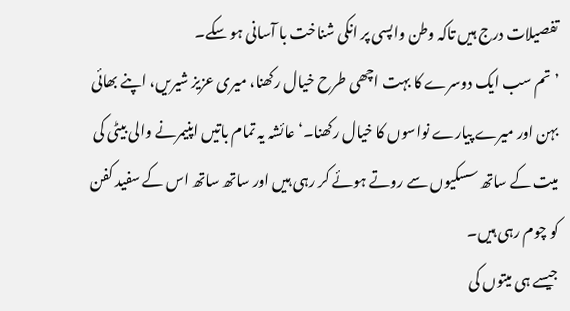تفصیلات درج ہیں تاکہ وطن واپسی پر انکی شناخت با آسانی ہو سکے۔
’تم سب ایک دوسرے کا بہت اچھی طرح خیال رکھنا، میری عزیز شیریں، اپنے بھائی بہن اور میرے پیارے نواسوں کا خیال رکھنا۔‘ عائشہ یہ تمام باتیں اپنیمرنے والی بیٹی کی میت کے ساتھ سسکیوں سے روتے ہوئے کر رہی ہیں اور ساتھ ساتھ اس کے سفید کفن کو چوم رہی ہیں۔
جیسے ہی میتوں کی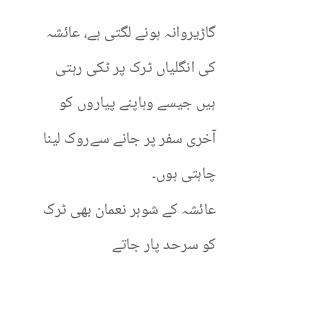گاڑیروانہ ہونے لگتی ہے، عائشہ کی انگلیاں ٹرک پر ٹکی رہتی ہیں جیسے وہاپنے پیاروں کو آخری سفر پر جانے سےروک لینا چاہتی ہوں۔
عائشہ کے شوہر نعمان بھی ٹرک کو سرحد پار جاتے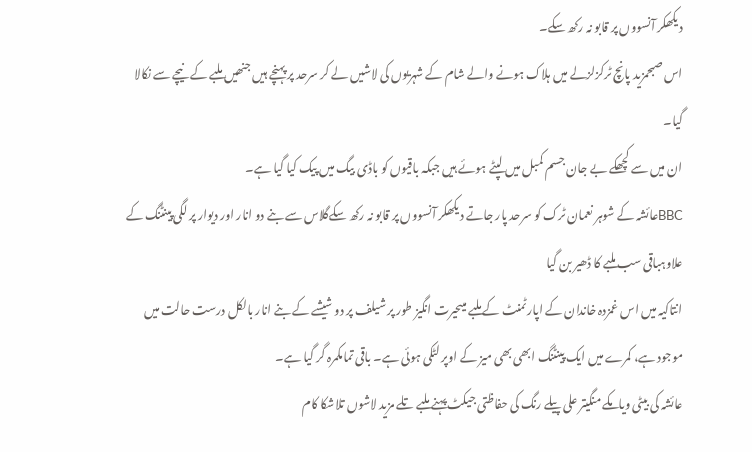دیکھکر آنسووں پر قابو نہ رکھ سکے۔
اس صبحمزید پانچ ٹرکزلزلے میں ہلاک ہونے والے شام کے شہریوں کی لاشیں لے کر سرحد پر پہنچے ہیں جنھیں ملبے کے نیچے سے نکالا گیا۔
ان میں سے کچھکے بے جان جسم کمبل میں لپٹے ہوئے ہیں جبکہ باقیوں کو باڈی بیگ میں پیک کیا گیا ہے۔
BBCعائشہ کے شوہر نعمان ٹرک کو سرحد پار جاتے دیکھکر آنسووں پر قابو نہ رکھ سکےگلاس سے بنے دو انار اور دیوار پر لگی پینٹنگ کے علاوہباقی سب ملبے کا ڈھیر بن گیا
انتاکیہ میں اس غمزدہ خاندان کے اپارٹمنٹ کے ملبے میںحیرت انگیز طور پر شیلف پر دو شیشے کے بنے انار بالکل درست حالت میں موجود ہے، کمرے میں ایک پینٹنگ ابھی بھی میز کے اوپر لٹکی ہوئی ہے۔ باقی تمامکمرہ گر گیا ہے۔
عائشہ کی بیٹی ویامکے منگیتر علی پیلے رنگ کی حفاظتی جیکٹ پہنے ملبے تلے مزید لاشوں تلاشکا کام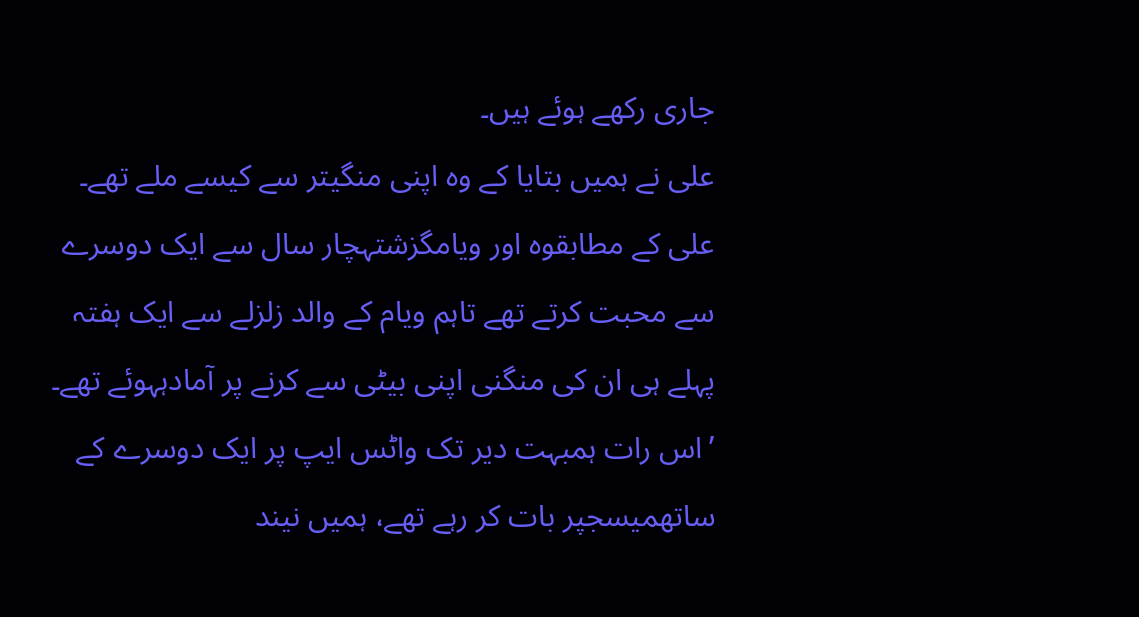جاری رکھے ہوئے ہیں۔
علی نے ہمیں بتایا کے وہ اپنی منگیتر سے کیسے ملے تھے۔ علی کے مطابقوہ اور ویامگزشتہچار سال سے ایک دوسرے سے محبت کرتے تھے تاہم ویام کے والد زلزلے سے ایک ہفتہ پہلے ہی ان کی منگنی اپنی بیٹی سے کرنے پر آمادہہوئے تھے۔
’اس رات ہمبہت دیر تک واٹس ایپ پر ایک دوسرے کے ساتھمیسجپر بات کر رہے تھے، ہمیں نیند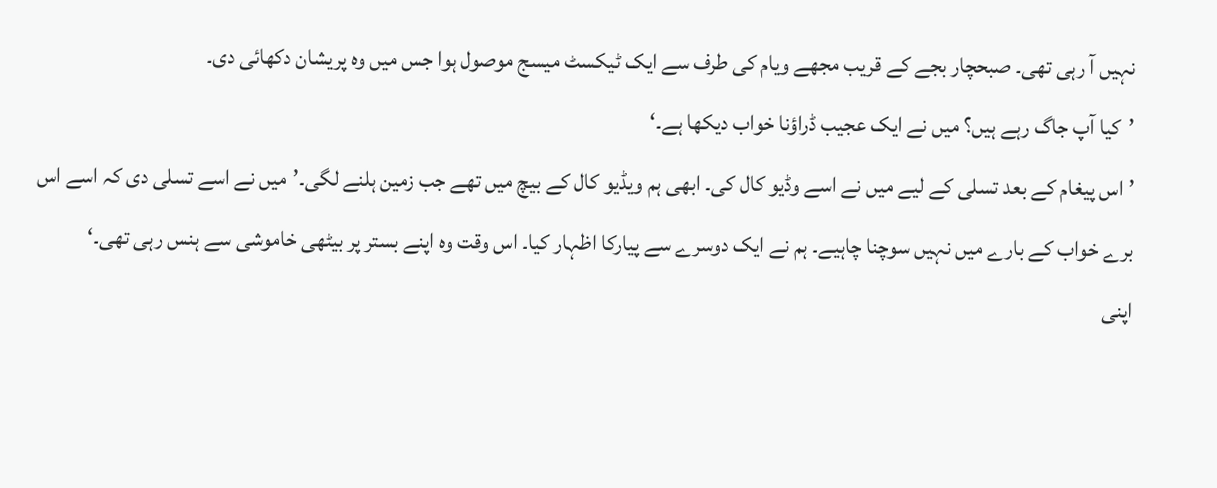نہیں آ رہی تھی۔ صبحچار بجے کے قریب مجھے ویام کی طرف سے ایک ٹیکسٹ میسج موصول ہوا جس میں وہ پریشان دکھائی دی۔
’کیا آپ جاگ رہے ہیں؟ میں نے ایک عجیب ڈراؤنا خواب دیکھا ہے۔‘
’اس پیغام کے بعد تسلی کے لیے میں نے اسے وڈیو کال کی۔ ابھی ہم ویڈیو کال کے بیچ میں تھے جب زمین ہلنے لگی۔’میں نے اسے تسلی دی کہ اسے اس برے خواب کے بارے میں نہیں سوچنا چاہیے۔ ہم نے ایک دوسرے سے پیارکا اظہار کیا۔ اس وقت وہ اپنے بستر پر بیٹھی خاموشی سے ہنس رہی تھی۔‘
اپنی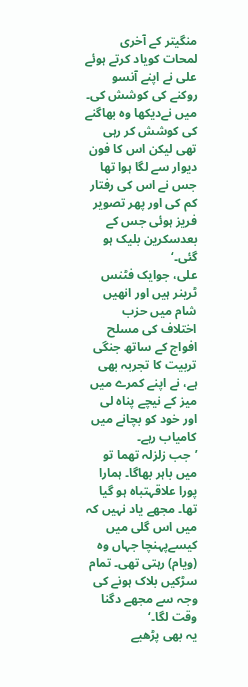منگیتر کے آخری لمحات کویاد کرتے ہوئے علی نے اپنے آنسو روکنے کی کوشش کی۔
میں نےدیکھا وہ بھاگنے کی کوشش کر رہی تھی لیکن اس کا فون دیوار سے لگا ہوا تھا جس نے اس کی رفتار کم کی اور پھر تصویر فریز ہوئی جس کے بعدسکرین بلیک ہو گئی۔‘
علی، جوایک فٹنس ٹرینر ہیں اور انھیں شام میں حزب اختلاف کی مسلح افواج کے ساتھ جنگی تربیت کا تجربہ بھی ہے، نے اپنے کمرے میں میز کے نیچے پناہ لی اور خود کو بچانے میں کامیاب رہے۔
’جب زلزلہ تھما تو میں باہر بھاگا۔ ہمارا پورا علاقہتباہ ہو گیا تھا۔ مجھے یاد نہیں کہ میں اس گلی میں کیسےپہنچا جہاں وہ (ویام) رہتی تھی۔ تمام سڑکیں بلاک ہونے کی وجہ سے مجھے دگنا وقت لگا۔‘
یہ بھی پڑھیے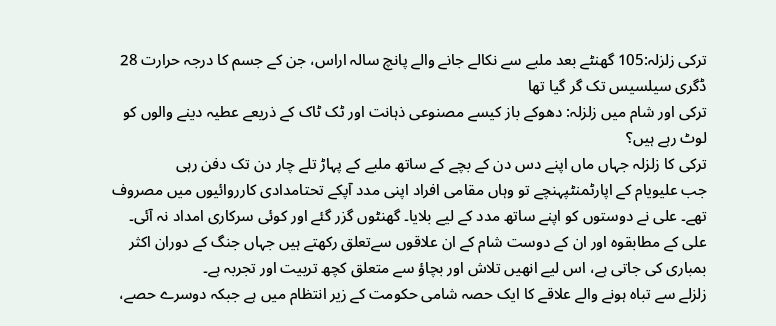ترکی زلزلہ:105 گھنٹے بعد ملبے سے نکالے جانے والے پانچ سالہ اراس، جن کے جسم کا درجہ حرارت 28 ڈگری سیلسیس تک گر گیا تھا
ترکی اور شام میں زلزلہ: دھوکے باز کیسے مصنوعی ذہانت اور ٹک ٹاک کے ذریعے عطیہ دینے والوں کو لوٹ رہے ہیں؟
ترکی کا زلزلہ جہاں ماں اپنے دس دن کے بچے کے ساتھ ملبے کے پہاڑ تلے چار دن تک دفن رہی
جب علیویام کے اپارٹمنٹپہنچے تو وہاں مقامی افراد اپنی مدد آپکے تحتامدادی کارروائیوں میں مصروف تھے۔ علی نے دوستوں کو اپنے ساتھ مدد کے لیے بلایا۔ گھنٹوں گزر گئے اور کوئی سرکاری امداد نہ آئی۔
علی کے مطابقوہ اور ان کے دوست شام کے ان علاقوں سےتعلق رکھتے ہیں جہاں جنگ کے دوران اکثر بمباری کی جاتی ہے، اس لیے انھیں تلاش اور بچاؤ سے متعلق کچھ تربیت اور تجربہ ہے۔
زلزلے سے تباہ ہونے والے علاقے کا ایک حصہ شامی حکومت کے زیر انتظام میں ہے جبکہ دوسرے حصے،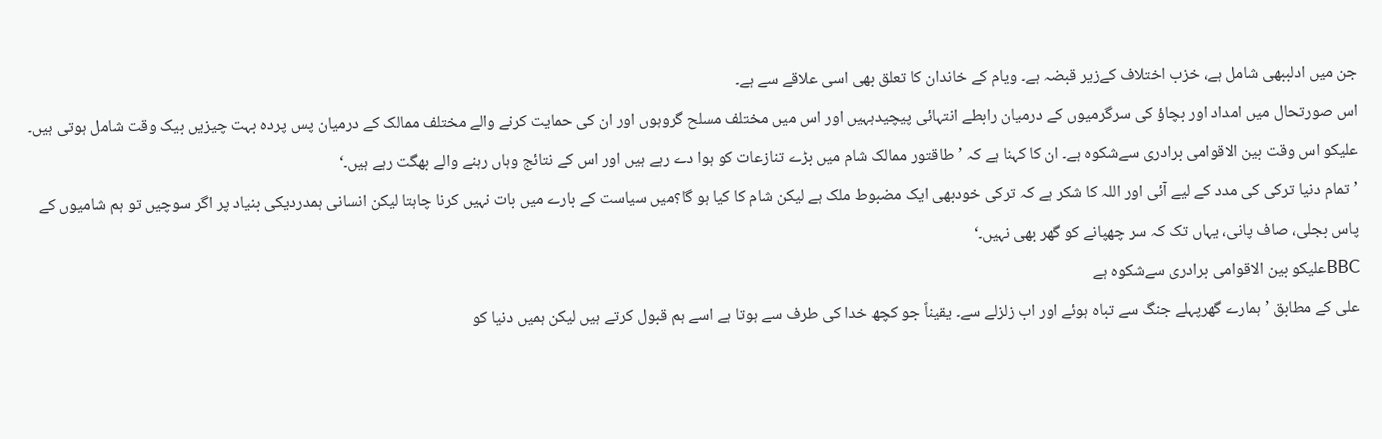جن میں ادلببھی شامل ہے، خزب اختلاف کےزیر قبضہ ہے۔ ویام کے خاندان کا تعلق بھی اسی علاقے سے ہے۔
اس صورتحال میں امداد اور بچاؤ کی سرگرمیوں کے درمیان رابطے انتہائی پیچیدہہیں اور اس میں مختلف مسلح گروہوں اور ان کی حمایت کرنے والے مختلف ممالک کے درمیان پس پردہ بہت چیزیں بیک وقت شامل ہوتی ہیں۔
علیکو اس وقت بین الاقوامی برادری سےشکوہ ہے۔ ان کا کہنا ہے کہ ’طاقتور ممالک شام میں بڑے تنازعات کو ہوا دے رہے ہیں اور اس کے نتائج وہاں رہنے والے بھگت رہے ہیں۔‘
’تمام دنیا ترکی کی مدد کے لیے آئی اور اللہ کا شکر ہے کہ ترکی خودبھی ایک مضبوط ملک ہے لیکن شام کا کیا ہو گا؟میں سیاست کے بارے میں بات نہیں کرنا چاہتا لیکن انسانی ہمدردیکی بنیاد پر اگر سوچیں تو ہم شامیوں کے پاس بجلی، صاف پانی، یہاں تک کہ سر چھپانے کو گھر بھی نہیں۔‘
BBCعلیکو بین الاقوامی برادری سےشکوہ ہے
علی کے مطابق ’ہمارے گھرپہلے جنگ سے تباہ ہوئے اور اب زلزلے سے۔ یقیناً جو کچھ خدا کی طرف سے ہوتا ہے اسے ہم قبول کرتے ہیں لیکن ہمیں دنیا کو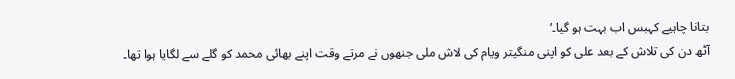بتانا چاہیے کہبس اب بہت ہو گیا۔‘
آٹھ دن کی تلاش کے بعد علی کو اپنی منگیتر ویام کی لاش ملی جنھوں نے مرتے وقت اپنے بھائی محمد کو گلے سے لگایا ہوا تھا۔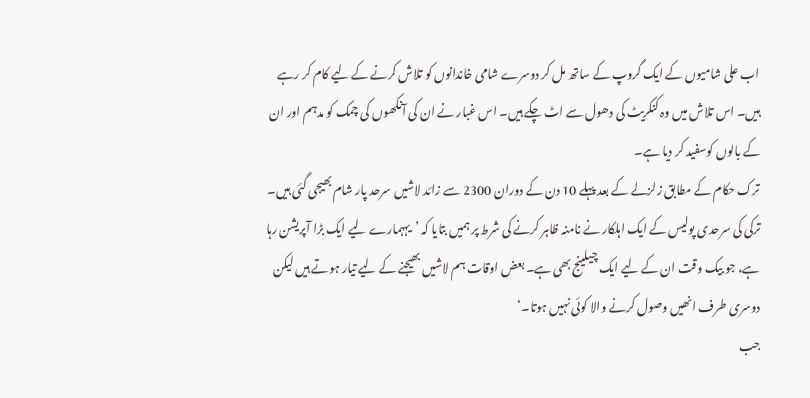اب علی شامیوں کے ایک گروپ کے ساتھ مل کر دوسرے شامی خاندانوں کو تلاش کرنے کے لیے کام کر رہے ہیں۔ اس تلاش میں وہ کنکریٹ کی دھول سے اٹ چکے ہیں۔ اس غبار نے ان کی آنکھوں کی چمک کو مدہم اور ان کے بالوں کوسفید کر دیا ہے۔
ترک حکام کے مطابق زلزلے کے بعد پہلے 10 دن کے دوران 2300 سے زائد لاشیں سرحد پار شام بھیجی گئی ہیں۔
ترکی کی سرحدی پولیس کے ایک اہلکار نے نامنہ ظاہر کرنے کی شرط پر ہمیں بتایا کہ ’یہہمارے لیے ایک بڑا آپریشن رہا ہے، جو بیک وقت ان کے لیے ایک چیلینج بھی ہے۔ بعض اوقات ہم لاشیں بھیجنے کے لیے تیار ہوتے ہیں لیکن دوسری طرف انھیں وصول کرنے والا کوئی نہیں ہوتا۔‘
جب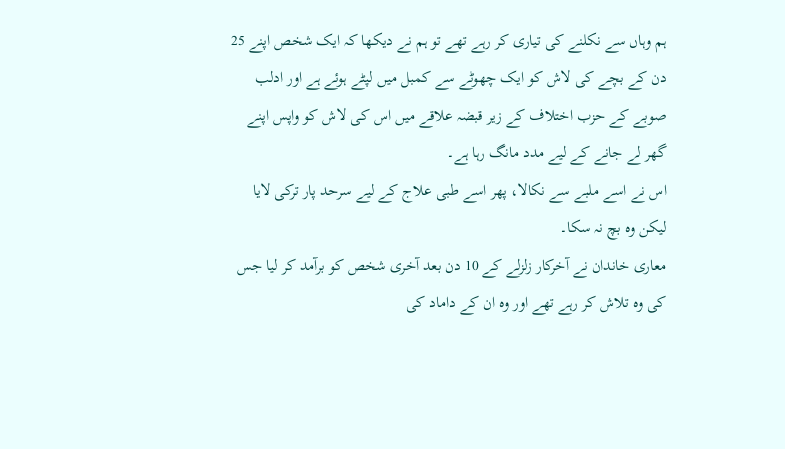ہم وہاں سے نکلنے کی تیاری کر رہے تھے تو ہم نے دیکھا کہ ایک شخص اپنے 25 دن کے بچے کی لاش کو ایک چھوٹے سے کمبل میں لپٹے ہوئے ہے اور ادلب صوبے کے حزب اختلاف کے زیر قبضہ علاقے میں اس کی لاش کو واپس اپنے گھر لے جانے کے لیے مدد مانگ رہا ہے۔
اس نے اسے ملبے سے نکالا، پھر اسے طبی علاج کے لیے سرحد پار ترکی لایا لیکن وہ بچ نہ سکا۔
معاری خاندان نے آخرکار زلزلے کے 10 دن بعد آخری شخص کو برآمد کر لیا جس کی وہ تلاش کر رہے تھے اور وہ ان کے داماد کی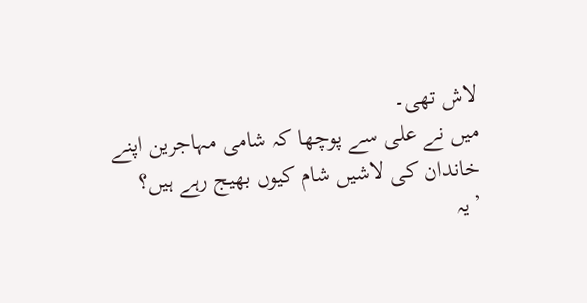لاش تھی۔
میں نے علی سے پوچھا کہ شامی مہاجرین اپنے خاندان کی لاشیں شام کیوں بھیج رہے ہیں؟
’یہ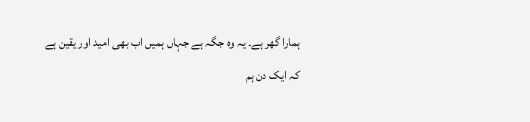ہمارا گھر ہے۔ یہ وہ جگہ ہے جہاں ہمیں اب بھی امید اور یقین ہے کہ ایک دن ہم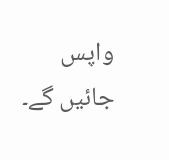واپس جائیں گے۔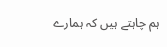ہم چاہتے ہیں کہ ہمارے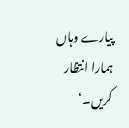پیارے وہاں ہمارا انتظار کریں۔‘